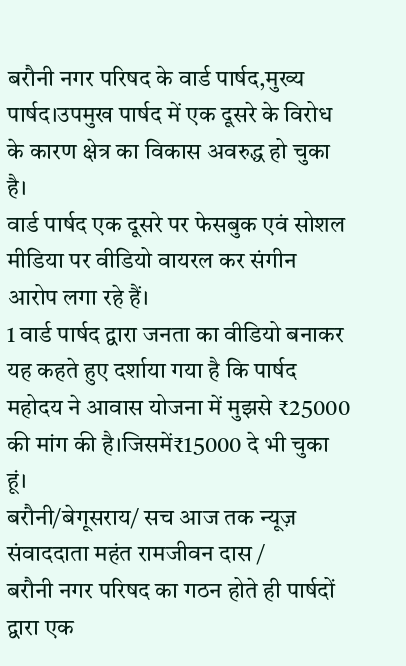बरौनी नगर परिषद के वार्ड पार्षद,मुख्य पार्षद।उपमुख पार्षद में एक दूसरे के विरोध के कारण क्षेत्र का विकास अवरुद्ध हो चुका है।
वार्ड पार्षद एक दूसरे पर फेसबुक एवं सोशल मीडिया पर वीडियो वायरल कर संगीन आरोप लगा रहे हैं।
1 वार्ड पार्षद द्वारा जनता का वीडियो बनाकर यह कहते हुए दर्शाया गया है कि पार्षद महोदय ने आवास योजना में मुझसे ₹25000 की मांग की है।जिसमें₹15000 दे भी चुका हूं।
बरौनी/बेगूसराय/ सच आज तक न्यूज़ संवाददाता महंत रामजीवन दास /
बरौनी नगर परिषद का गठन होते ही पार्षदों द्वारा एक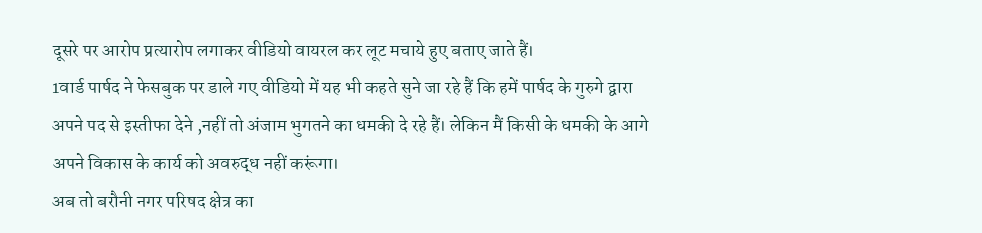दूसरे पर आरोप प्रत्यारोप लगाकर वीडियो वायरल कर लूट मचाये हुए बताए जाते हैं।
1वार्ड पार्षद ने फेसबुक पर डाले गए वीडियो में यह भी कहते सुने जा रहे हैं कि हमें पार्षद के गुरुगे द्वारा अपने पद से इस्तीफा देने ,नहीं तो अंजाम भुगतने का धमकी दे रहे हैं। लेकिन मैं किसी के धमकी के आगे अपने विकास के कार्य को अवरुद्ध नहीं करूंगा।
अब तो बरौनी नगर परिषद क्षेत्र का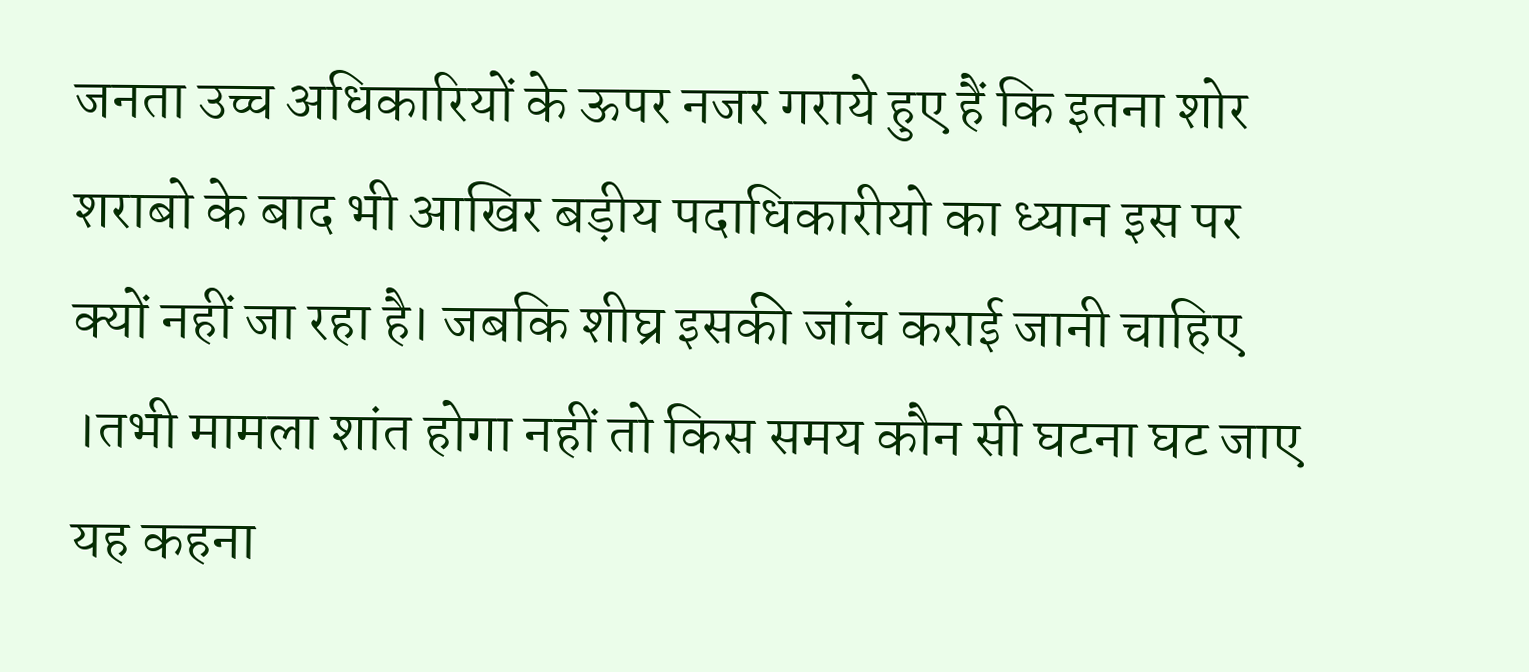जनता उच्च अधिकारियों के ऊपर नजर गराये हुए हैं कि इतना शोर शराबो के बाद भी आखिर बड़ीय पदाधिकारीयो का ध्यान इस पर क्यों नहीं जा रहा है। जबकि शीघ्र इसकी जांच कराई जानी चाहिए ।तभी मामला शांत होगा नहीं तो किस समय कौन सी घटना घट जाए यह कहना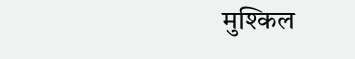मुश्किल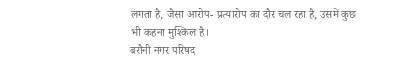लगता है, जैसा आरोप- प्रत्यारोप का दौर चल रहा है, उसमें कुछ भी कहना मुश्किल है।
बरौनी नगर परिषद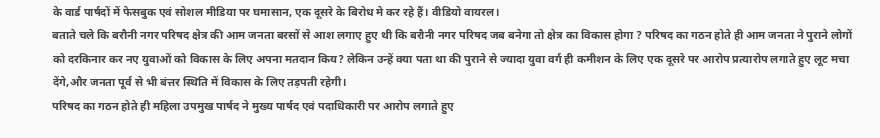के वार्ड पार्षदों में फेसबुक एवं सोशल मीडिया पर घमासान, एक दूसरे के बिरोध मे कर रहे हैं। वीडियो वायरल।
बताते चले कि बरौनी नगर परिषद क्षेत्र की आम जनता बरसों से आश लगाए हुए थी कि बरौनी नगर परिषद जब बनेगा तो क्षेत्र का विकास होगा ? परिषद का गठन होते ही आम जनता ने पुराने लोगों को दरकिनार कर नए युवाओं को विकास के लिए अपना मतदान किय? लेकिन उन्हें क्या पता था की पुराने से ज्यादा युवा वर्ग ही कमीशन के लिए एक दूसरे पर आरोप प्रत्यारोप लगाते हुए लूट मचा देंगे,और जनता पूर्व से भी बंत्तर स्थिति में विकास के लिए तड़पती रहेगी।
परिषद का गठन होते ही महिला उपमुख पार्षद ने मुख्य पार्षद एवं पदाधिकारी पर आरोप लगाते हुए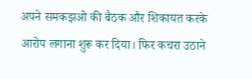अपने समकझओ की बैठक और शिकायत करके आरोप लगाना शुरू कर दिया। फिर कचरा उठाने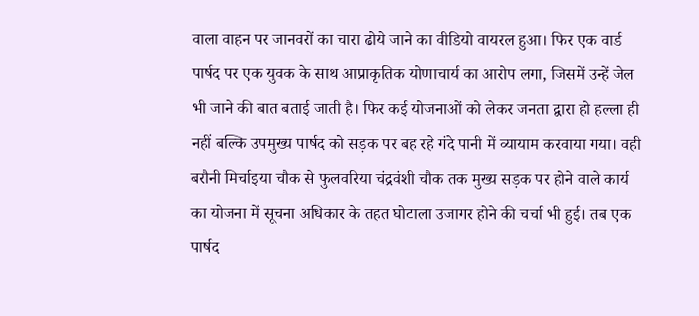वाला वाहन पर जानवरों का चारा ढोये जाने का वीडियो वायरल हुआ। फिर एक वार्ड पार्षद पर एक युवक के साथ आप्राकृतिक योणाचार्य का आरोप लगा, जिसमें उन्हें जेल भी जाने की बात बताई जाती है। फिर कई योजनाओं को लेकर जनता द्वारा हो हल्ला ही नहीं बल्कि उपमुख्य पार्षद को सड़क पर बह रहे गंदे पानी में व्यायाम करवाया गया। वही बरौनी मिर्चाइया चौक से फुलवरिया चंद्रवंशी चौक तक मुख्य सड़क पर होने वाले कार्य का योजना में सूचना अधिकार के तहत घोटाला उजागर होने की चर्चा भी हुई। तब एक पार्षद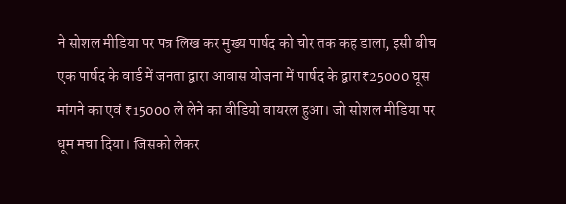ने सोशल मीडिया पर पत्र लिख कर मुख्य पार्षद को चोर तक कह डाला, इसी बीच एक पार्षद के वार्ड में जनता द्वारा आवास योजना में पार्षद के द्वारा₹25000 घूस मांगने का एवं ₹15000 ले लेने का वीडियो वायरल हुआ। जो सोशल मीडिया पर धूम मचा दिया। जिसको लेकर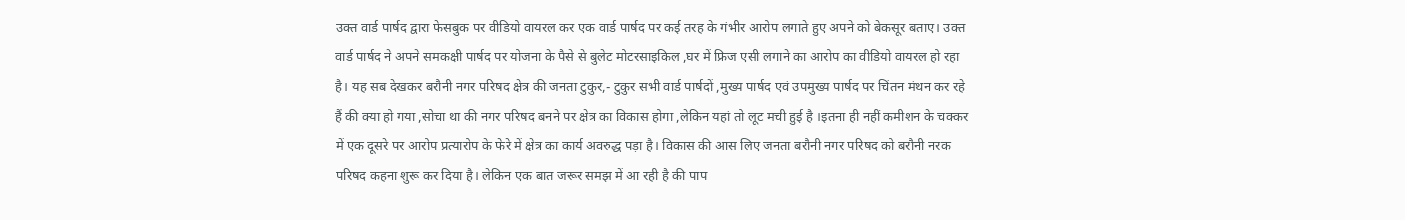उक्त वार्ड पार्षद द्वारा फेसबुक पर वीडियो वायरल कर एक वार्ड पार्षद पर कई तरह के गंभीर आरोप लगाते हुए अपने को बेकसूर बताए। उक्त वार्ड पार्षद ने अपने समकक्षी पार्षद पर योजना के पैसे से बुलेट मोटरसाइकिल ,घर में फ्रिज एसी लगाने का आरोप का वीडियो वायरल हो रहा है। यह सब देखकर बरौनी नगर परिषद क्षेत्र की जनता टुकुर,- टुकुर सभी वार्ड पार्षदों ,मुख्य पार्षद एवं उपमुख्य पार्षद पर चिंतन मंथन कर रहे हैं की क्या हो गया ,सोचा था की नगर परिषद बनने पर क्षेत्र का विकास होगा ,लेकिन यहां तो लूट मची हुई है ।इतना ही नहीं कमीशन के चक्कर में एक दूसरे पर आरोप प्रत्यारोप के फेरे में क्षेत्र का कार्य अवरुद्ध पड़ा है। विकास की आस लिए जनता बरौनी नगर परिषद को बरौनी नरक परिषद कहना शुरू कर दिया है। लेकिन एक बात जरूर समझ में आ रही है की पाप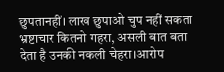छुपतानहीं। लाख छुपाओ चुप नहीं सकता भ्रष्टाचार कितनो गहरा, असली बात बता देता है उनकी नकली चेहरा।आरोप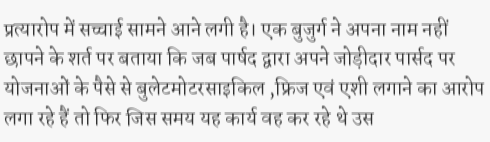प्रत्यारोप में सच्चाई सामने आने लगी है। एक बुजुर्ग ने अपना नाम नहीं छापने के शर्त पर बताया कि जब पार्षद द्वारा अपने जोड़ीदार पार्सद पर योजनाओं के पैसे से बुलेटमोटरसाइकिल ,फ्रिज एवं एशी लगाने का आरोप लगा रहे हैं तो फिर जिस समय यह कार्य वह कर रहे थे उस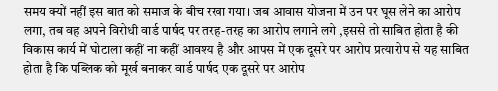समय क्यों नहीं इस बात को समाज के बीच रखा गया। जब आवास योजना में उन पर घूस लेने का आरोप लगा, तब वह अपने विरोधी वार्ड पार्षद पर तरह-तरह का आरोप लगाने लगे ,इससे तो साबित होता है की विकास कार्य में घोटाला कहीं ना कहीं आवश्य है और आपस में एक दूसरे पर आरोप प्रत्यारोप से यह साबित होता है कि पब्लिक को मूर्ख बनाकर वार्ड पार्षद एक दूसरे पर आरोप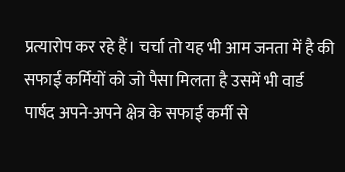प्रत्यारोप कर रहे हैं। चर्चा तो यह भी आम जनता में है की सफाई कर्मियों को जो पैसा मिलता है उसमें भी वार्ड पार्षद अपने-अपने क्षेत्र के सफाई कर्मी से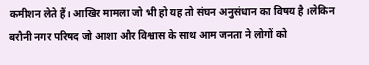कमीशन लेते हैं। आखिर मामला जो भी हो यह तो संघन अनुसंधान का विषय है ।लेकिन बरौनी नगर परिषद जो आशा और विश्वास के साथ आम जनता ने लोगों को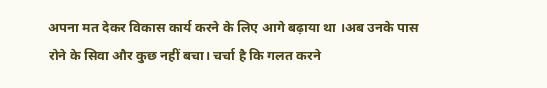अपना मत देकर विकास कार्य करने के लिए आगे बढ़ाया था ।अब उनके पास रोने के सिवा और कुछ नहीं बचा। चर्चा है कि गलत करने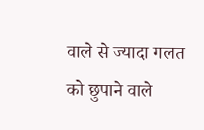वाले से ज्यादा गलत को छुपाने वाले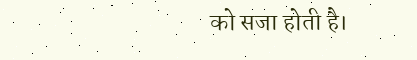को सजा होती है।